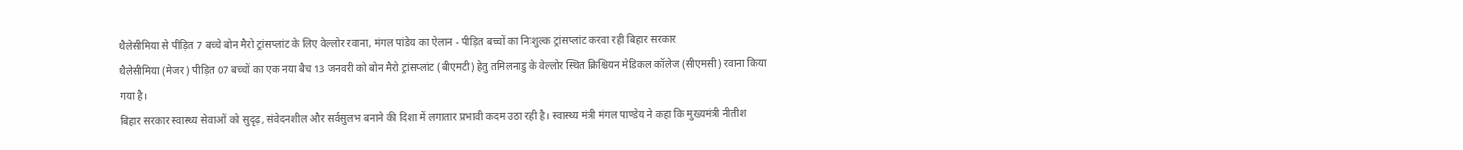थैलेसीमिया से पीड़ित 7 बच्चे बोन मैरो ट्रांसप्लांट के लिए वेल्लोर रवाना, मंगल पांडेय का ऐलान - पीड़ित बच्चों का निःशुल्क ट्रांसप्लांट करवा रही बिहार सरकार
थैलेसीमिया (मेजर) पीड़ित 07 बच्चों का एक नया बैच 13 जनवरी को बोन मैरो ट्रांसप्लांट (बीएमटी) हेतु तमिलनाडु के वेल्लोर स्थित क्रिश्चियन मेडिकल कॉलेज (सीएमसी) रवाना किया गया है।
बिहार सरकार स्वास्थ्य सेवाओं को सुदृढ़, संवेदनशील और सर्वसुलभ बनाने की दिशा में लगातार प्रभावी कदम उठा रही है। स्वास्थ्य मंत्री मंगल पाण्डेय ने कहा कि मुख्यमंत्री नीतीश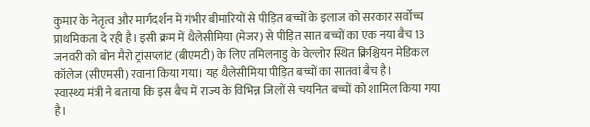कुमार के नेतृत्व और मार्गदर्शन में गंभीर बीमारियों से पीड़ित बच्चों के इलाज को सरकार सर्वोच्च प्राथमिकता दे रही है। इसी क्रम में थैलेसीमिया (मेजर) से पीड़ित सात बच्चों का एक नया बैच 13 जनवरी को बोन मैरो ट्रांसप्लांट (बीएमटी) के लिए तमिलनाडु के वेल्लोर स्थित क्रिश्चियन मेडिकल कॉलेज (सीएमसी) रवाना किया गया। यह थैलेसीमिया पीड़ित बच्चों का सातवां बैच है।
स्वास्थ्य मंत्री ने बताया कि इस बैच में राज्य के विभिन्न जिलों से चयनित बच्चों को शामिल किया गया है।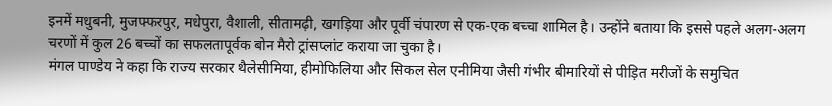इनमें मधुबनी, मुजफ्फरपुर, मधेपुरा, वैशाली, सीतामढ़ी, खगड़िया और पूर्वी चंपारण से एक-एक बच्चा शामिल है। उन्होंने बताया कि इससे पहले अलग-अलग चरणों में कुल 26 बच्चों का सफलतापूर्वक बोन मैरो ट्रांसप्लांट कराया जा चुका है।
मंगल पाण्डेय ने कहा कि राज्य सरकार थैलेसीमिया, हीमोफिलिया और सिकल सेल एनीमिया जैसी गंभीर बीमारियों से पीड़ित मरीजों के समुचित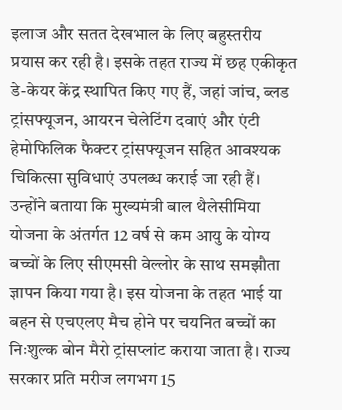इलाज और सतत देखभाल के लिए बहुस्तरीय प्रयास कर रही है। इसके तहत राज्य में छह एकीकृत डे-केयर केंद्र स्थापित किए गए हैं, जहां जांच, ब्लड ट्रांसफ्यूजन, आयरन चेलेटिंग दवाएं और एंटी हेमोफिलिक फैक्टर ट्रांसफ्यूजन सहित आवश्यक चिकित्सा सुविधाएं उपलब्ध कराई जा रही हैं।
उन्होंने बताया कि मुख्यमंत्री बाल थैलेसीमिया योजना के अंतर्गत 12 वर्ष से कम आयु के योग्य बच्चों के लिए सीएमसी वेल्लोर के साथ समझौता ज्ञापन किया गया है। इस योजना के तहत भाई या बहन से एचएलए मैच होने पर चयनित बच्चों का निःशुल्क बोन मैरो ट्रांसप्लांट कराया जाता है। राज्य सरकार प्रति मरीज लगभग 15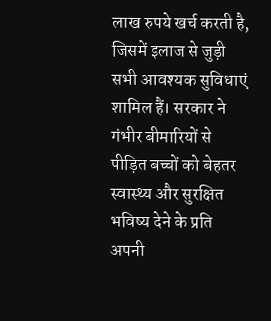लाख रुपये खर्च करती है, जिसमें इलाज से जुड़ी सभी आवश्यक सुविधाएं शामिल हैं। सरकार ने गंभीर बीमारियों से पीड़ित बच्चों को बेहतर स्वास्थ्य और सुरक्षित भविष्य देने के प्रति अपनी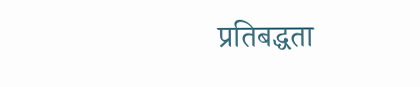प्रतिबद्धता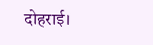दोहराई।